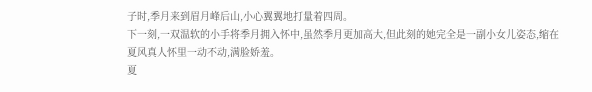子时,季月来到眉月峰后山,小心翼翼地打量着四周。
下一刻,一双温软的小手将季月拥入怀中,虽然季月更加高大,但此刻的她完全是一副小女儿姿态,缩在夏风真人怀里一动不动,满脸娇羞。
夏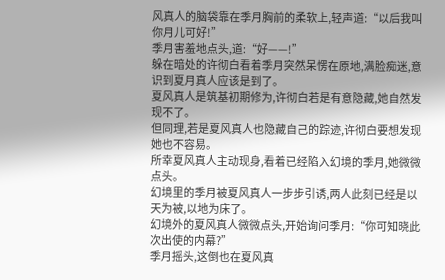风真人的脑袋靠在季月胸前的柔软上,轻声道:“以后我叫你月儿可好!”
季月害羞地点头,道:“好——!”
躲在暗处的许彻白看着季月突然呆愣在原地,满脸痴迷,意识到夏月真人应该是到了。
夏风真人是筑基初期修为,许彻白若是有意隐藏,她自然发现不了。
但同理,若是夏风真人也隐藏自己的踪迹,许彻白要想发现她也不容易。
所幸夏风真人主动现身,看着已经陷入幻境的季月,她微微点头。
幻境里的季月被夏风真人一步步引诱,两人此刻已经是以天为被,以地为床了。
幻境外的夏风真人微微点头,开始询问季月:“你可知晓此次出使的内幕?”
季月摇头,这倒也在夏风真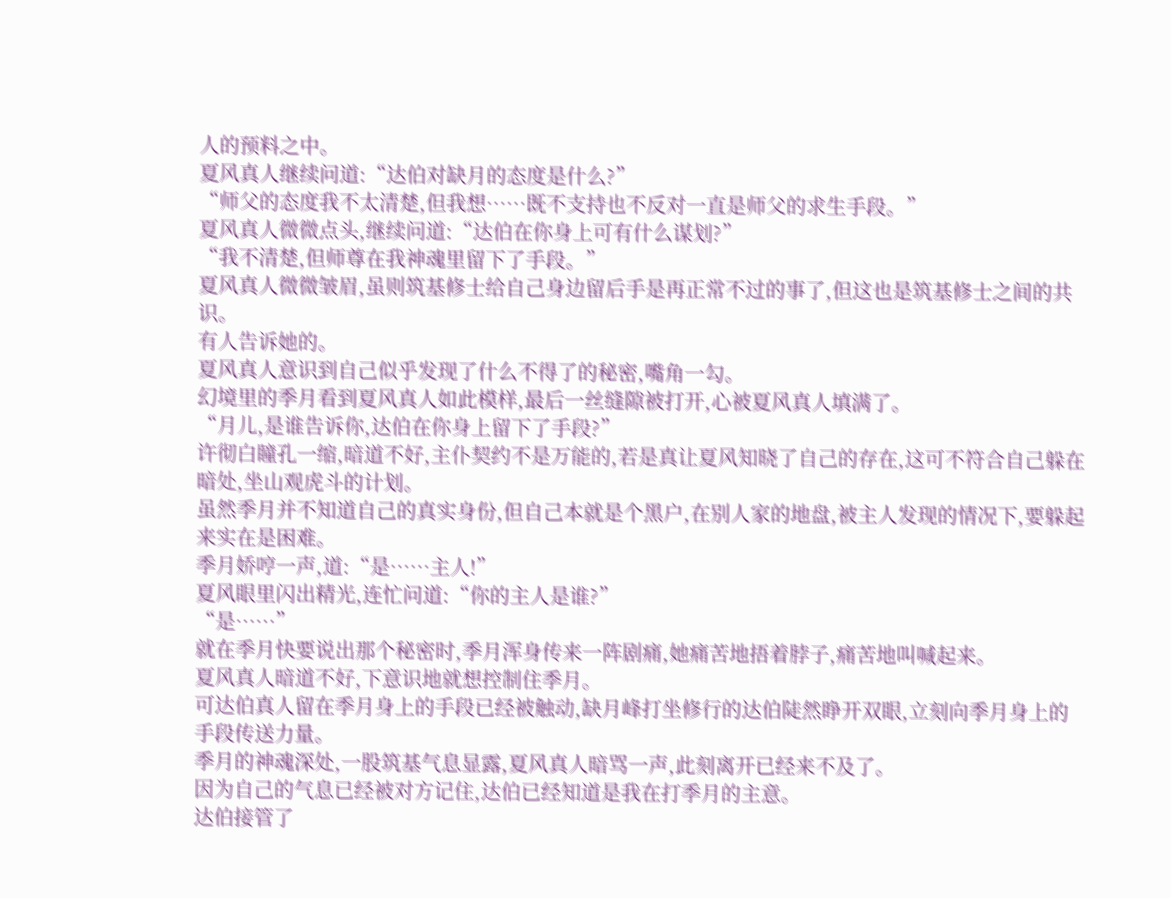人的预料之中。
夏风真人继续问道:“达伯对缺月的态度是什么?”
“师父的态度我不太清楚,但我想……既不支持也不反对一直是师父的求生手段。”
夏风真人微微点头,继续问道:“达伯在你身上可有什么谋划?”
“我不清楚,但师尊在我神魂里留下了手段。”
夏风真人微微皱眉,虽则筑基修士给自己身边留后手是再正常不过的事了,但这也是筑基修士之间的共识。
有人告诉她的。
夏风真人意识到自己似乎发现了什么不得了的秘密,嘴角一勾。
幻境里的季月看到夏风真人如此模样,最后一丝缝隙被打开,心被夏风真人填满了。
“月儿,是谁告诉你,达伯在你身上留下了手段?”
许彻白瞳孔一缩,暗道不好,主仆契约不是万能的,若是真让夏风知晓了自己的存在,这可不符合自己躲在暗处,坐山观虎斗的计划。
虽然季月并不知道自己的真实身份,但自己本就是个黑户,在别人家的地盘,被主人发现的情况下,要躲起来实在是困难。
季月娇哼一声,道:“是……主人!”
夏风眼里闪出精光,连忙问道:“你的主人是谁?”
“是……”
就在季月快要说出那个秘密时,季月浑身传来一阵剧痛,她痛苦地捂着脖子,痛苦地叫喊起来。
夏风真人暗道不好,下意识地就想控制住季月。
可达伯真人留在季月身上的手段已经被触动,缺月峰打坐修行的达伯陡然睁开双眼,立刻向季月身上的手段传送力量。
季月的神魂深处,一股筑基气息显露,夏风真人暗骂一声,此刻离开已经来不及了。
因为自己的气息已经被对方记住,达伯已经知道是我在打季月的主意。
达伯接管了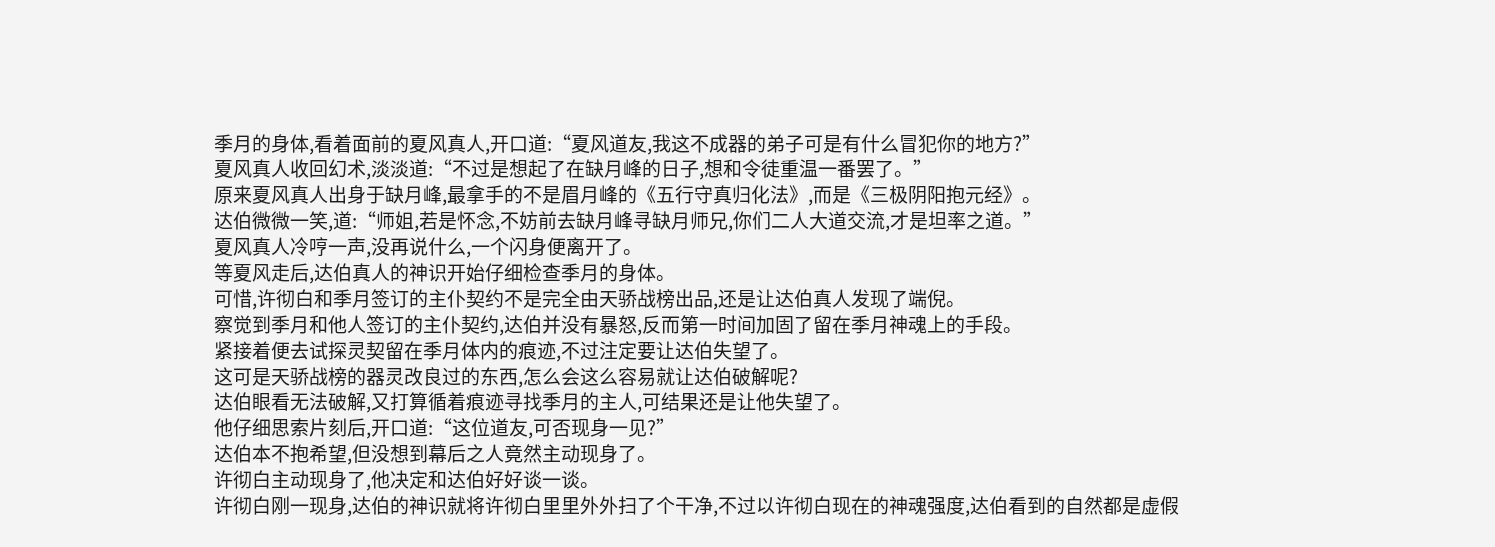季月的身体,看着面前的夏风真人,开口道:“夏风道友,我这不成器的弟子可是有什么冒犯你的地方?”
夏风真人收回幻术,淡淡道:“不过是想起了在缺月峰的日子,想和令徒重温一番罢了。”
原来夏风真人出身于缺月峰,最拿手的不是眉月峰的《五行守真归化法》,而是《三极阴阳抱元经》。
达伯微微一笑,道:“师姐,若是怀念,不妨前去缺月峰寻缺月师兄,你们二人大道交流,才是坦率之道。”
夏风真人冷哼一声,没再说什么,一个闪身便离开了。
等夏风走后,达伯真人的神识开始仔细检查季月的身体。
可惜,许彻白和季月签订的主仆契约不是完全由天骄战榜出品,还是让达伯真人发现了端倪。
察觉到季月和他人签订的主仆契约,达伯并没有暴怒,反而第一时间加固了留在季月神魂上的手段。
紧接着便去试探灵契留在季月体内的痕迹,不过注定要让达伯失望了。
这可是天骄战榜的器灵改良过的东西,怎么会这么容易就让达伯破解呢?
达伯眼看无法破解,又打算循着痕迹寻找季月的主人,可结果还是让他失望了。
他仔细思索片刻后,开口道:“这位道友,可否现身一见?”
达伯本不抱希望,但没想到幕后之人竟然主动现身了。
许彻白主动现身了,他决定和达伯好好谈一谈。
许彻白刚一现身,达伯的神识就将许彻白里里外外扫了个干净,不过以许彻白现在的神魂强度,达伯看到的自然都是虚假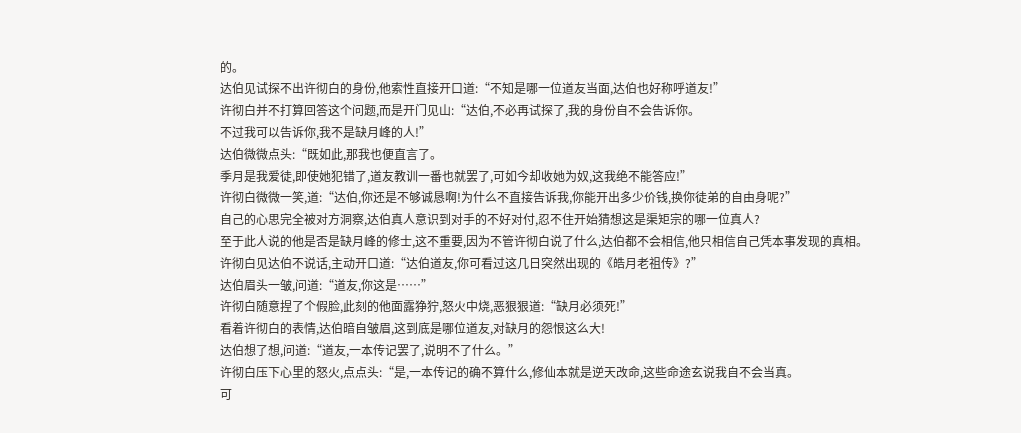的。
达伯见试探不出许彻白的身份,他索性直接开口道:“不知是哪一位道友当面,达伯也好称呼道友!”
许彻白并不打算回答这个问题,而是开门见山:“达伯,不必再试探了,我的身份自不会告诉你。
不过我可以告诉你,我不是缺月峰的人!”
达伯微微点头:“既如此,那我也便直言了。
季月是我爱徒,即使她犯错了,道友教训一番也就罢了,可如今却收她为奴,这我绝不能答应!”
许彻白微微一笑,道:“达伯,你还是不够诚恳啊!为什么不直接告诉我,你能开出多少价钱,换你徒弟的自由身呢?”
自己的心思完全被对方洞察,达伯真人意识到对手的不好对付,忍不住开始猜想这是渠矩宗的哪一位真人?
至于此人说的他是否是缺月峰的修士,这不重要,因为不管许彻白说了什么,达伯都不会相信,他只相信自己凭本事发现的真相。
许彻白见达伯不说话,主动开口道:“达伯道友,你可看过这几日突然出现的《皓月老祖传》?”
达伯眉头一皱,问道:“道友,你这是……”
许彻白随意捏了个假脸,此刻的他面露狰狞,怒火中烧,恶狠狠道:“缺月必须死!”
看着许彻白的表情,达伯暗自皱眉,这到底是哪位道友,对缺月的怨恨这么大!
达伯想了想,问道:“道友,一本传记罢了,说明不了什么。”
许彻白压下心里的怒火,点点头:“是,一本传记的确不算什么,修仙本就是逆天改命,这些命途玄说我自不会当真。
可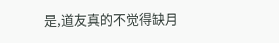是,道友真的不觉得缺月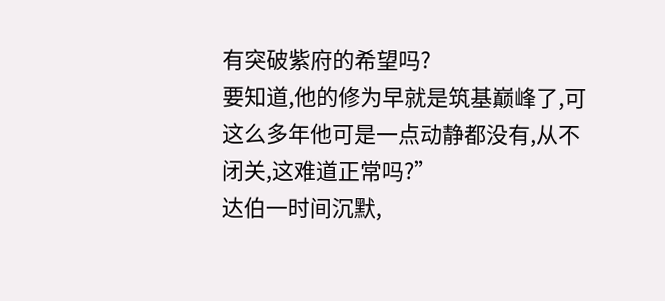有突破紫府的希望吗?
要知道,他的修为早就是筑基巅峰了,可这么多年他可是一点动静都没有,从不闭关,这难道正常吗?”
达伯一时间沉默,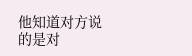他知道对方说的是对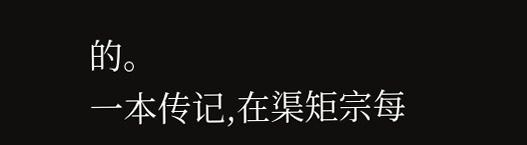的。
一本传记,在渠矩宗每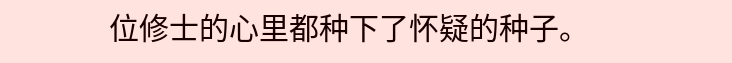位修士的心里都种下了怀疑的种子。